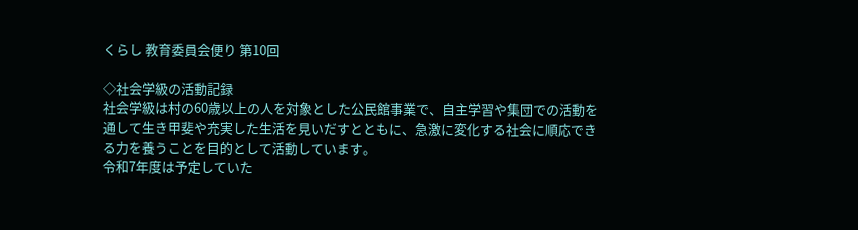くらし 教育委員会便り 第10回

◇社会学級の活動記録
社会学級は村の60歳以上の人を対象とした公民館事業で、自主学習や集団での活動を通して生き甲斐や充実した生活を見いだすとともに、急激に変化する社会に順応できる力を養うことを目的として活動しています。
令和7年度は予定していた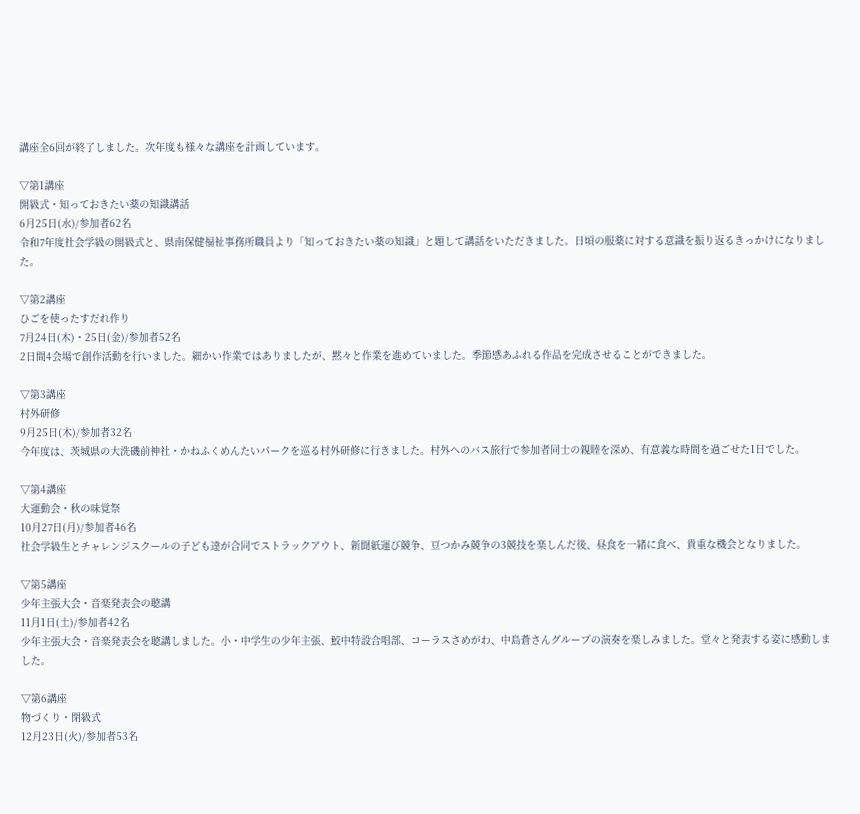講座全6回が終了しました。次年度も様々な講座を計画しています。

▽第1講座
開級式・知っておきたい薬の知識講話
6月25日(水)/参加者62名
令和7年度社会学級の開級式と、県南保健福祉事務所職員より「知っておきたい薬の知識」と題して講話をいただきました。日頃の服薬に対する意識を振り返るきっかけになりました。

▽第2講座
ひごを使ったすだれ作り
7月24日(木)・25日(金)/参加者52名
2日間4会場で創作活動を行いました。細かい作業ではありましたが、黙々と作業を進めていました。季節感あふれる作品を完成させることができました。

▽第3講座
村外研修
9月25日(木)/参加者32名
今年度は、茨城県の大洗磯前神社・かねふくめんたいパークを巡る村外研修に行きました。村外へのバス旅行で参加者同士の親睦を深め、有意義な時間を過ごせた1日でした。

▽第4講座
大運動会・秋の味覚祭
10月27日(月)/参加者46名
社会学級生とチャレンジスクールの子ども達が合同でストラックアウト、新聞紙運び競争、豆つかみ競争の3競技を楽しんだ後、昼食を一緒に食べ、貴重な機会となりました。

▽第5講座
少年主張大会・音楽発表会の聴講
11月1日(土)/参加者42名
少年主張大会・音楽発表会を聴講しました。小・中学生の少年主張、鮫中特設合唱部、コーラスさめがわ、中島蒼さんグループの演奏を楽しみました。堂々と発表する姿に感動しました。

▽第6講座
物づくり・閉級式
12月23日(火)/参加者53名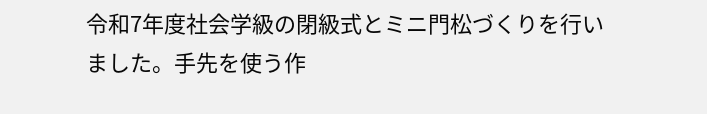令和7年度社会学級の閉級式とミニ門松づくりを行いました。手先を使う作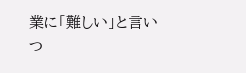業に「難しい」と言いつ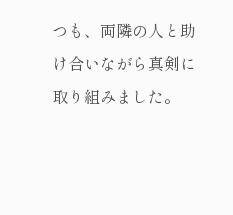つも、両隣の人と助け合いながら真剣に取り組みました。